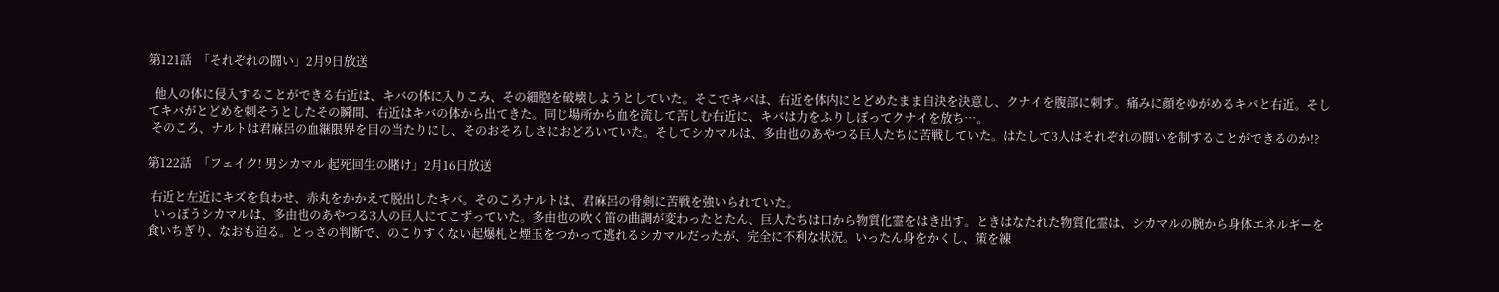第121話  「それぞれの闘い」2月9日放送

  他人の体に侵入することができる右近は、キバの体に入りこみ、その細胞を破壊しようとしていた。そこでキバは、右近を体内にとどめたまま自決を決意し、クナイを腹部に刺す。痛みに顔をゆがめるキバと右近。そしてキバがとどめを刺そうとしたその瞬間、右近はキバの体から出てきた。同じ場所から血を流して苦しむ右近に、キバは力をふりしぼってクナイを放ち…。
 そのころ、ナルトは君麻呂の血継限界を目の当たりにし、そのおそろしさにおどろいていた。そしてシカマルは、多由也のあやつる巨人たちに苦戦していた。はたして3人はそれぞれの闘いを制することができるのか!?

第122話  「フェイク! 男シカマル 起死回生の賭け」2月16日放送

 右近と左近にキズを負わせ、赤丸をかかえて脱出したキバ。そのころナルトは、君麻呂の骨剣に苦戦を強いられていた。
  いっぽうシカマルは、多由也のあやつる3人の巨人にてこずっていた。多由也の吹く笛の曲調が変わったとたん、巨人たちは口から物質化霊をはき出す。ときはなたれた物質化霊は、シカマルの腕から身体エネルギーを食いちぎり、なおも迫る。とっさの判断で、のこりすくない起爆札と煙玉をつかって逃れるシカマルだったが、完全に不利な状況。いったん身をかくし、策を練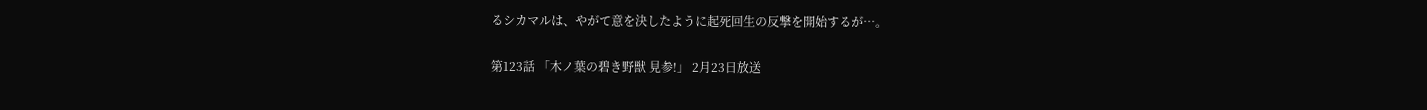るシカマルは、やがて意を決したように起死回生の反撃を開始するが…。

第123話 「木ノ葉の碧き野獣 見参!」 2月23日放送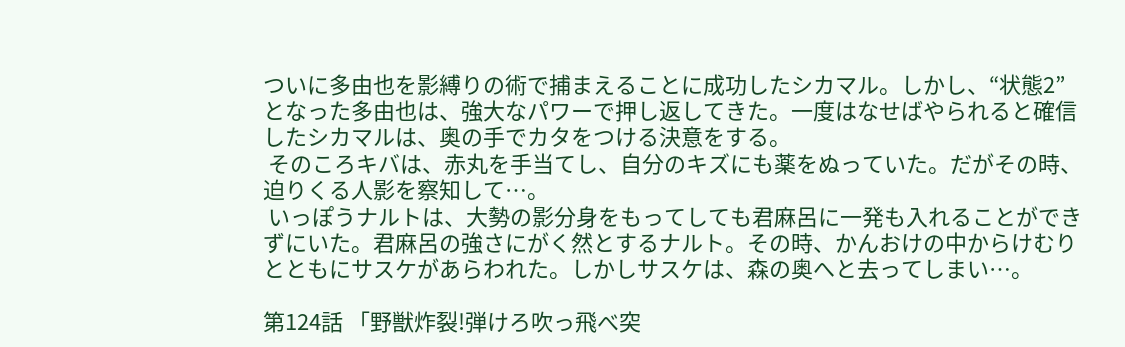ついに多由也を影縛りの術で捕まえることに成功したシカマル。しかし、“状態2”となった多由也は、強大なパワーで押し返してきた。一度はなせばやられると確信したシカマルは、奥の手でカタをつける決意をする。
 そのころキバは、赤丸を手当てし、自分のキズにも薬をぬっていた。だがその時、迫りくる人影を察知して…。
 いっぽうナルトは、大勢の影分身をもってしても君麻呂に一発も入れることができずにいた。君麻呂の強さにがく然とするナルト。その時、かんおけの中からけむりとともにサスケがあらわれた。しかしサスケは、森の奥へと去ってしまい…。

第124話 「野獣炸裂!弾けろ吹っ飛べ突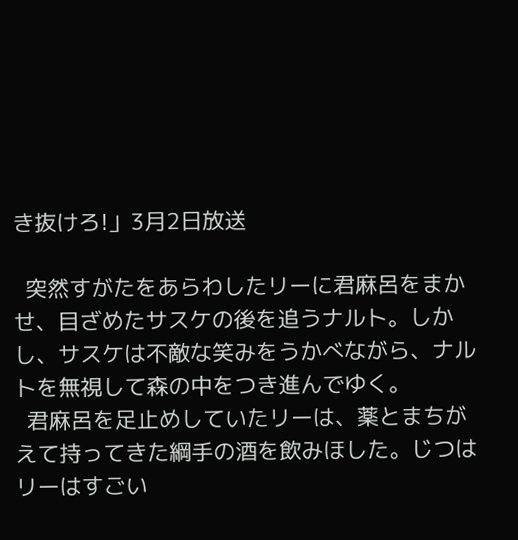き抜けろ!」3月2日放送

  突然すがたをあらわしたリーに君麻呂をまかせ、目ざめたサスケの後を追うナルト。しかし、サスケは不敵な笑みをうかべながら、ナルトを無視して森の中をつき進んでゆく。
  君麻呂を足止めしていたリーは、薬とまちがえて持ってきた綱手の酒を飲みほした。じつはリーはすごい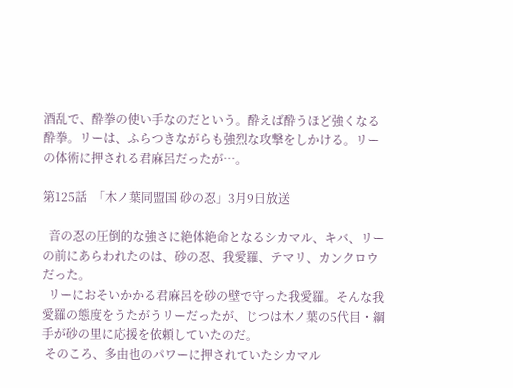酒乱で、酔拳の使い手なのだという。酔えば酔うほど強くなる酔拳。リーは、ふらつきながらも強烈な攻撃をしかける。リーの体術に押される君麻呂だったが…。

第125話  「木ノ葉同盟国 砂の忍」3月9日放送

  音の忍の圧倒的な強さに絶体絶命となるシカマル、キバ、リーの前にあらわれたのは、砂の忍、我愛羅、テマリ、カンクロウだった。
  リーにおそいかかる君麻呂を砂の壁で守った我愛羅。そんな我愛羅の態度をうたがうリーだったが、じつは木ノ葉の5代目・綱手が砂の里に応援を依頼していたのだ。
 そのころ、多由也のパワーに押されていたシカマル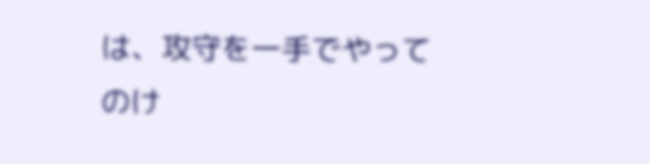は、攻守を一手でやってのけ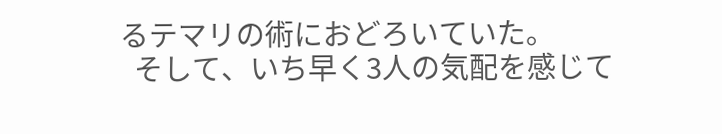るテマリの術におどろいていた。
  そして、いち早く3人の気配を感じて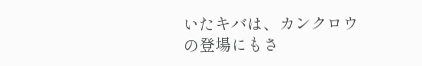いたキバは、カンクロウの登場にもさ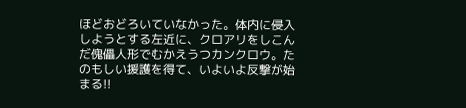ほどおどろいていなかった。体内に侵入しようとする左近に、クロアリをしこんだ傀儡人形でむかえうつカンクロウ。たのもしい援護を得て、いよいよ反撃が始まる!!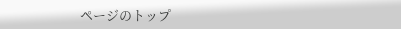ページのトップ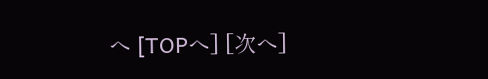へ [TOPへ] [次へ]